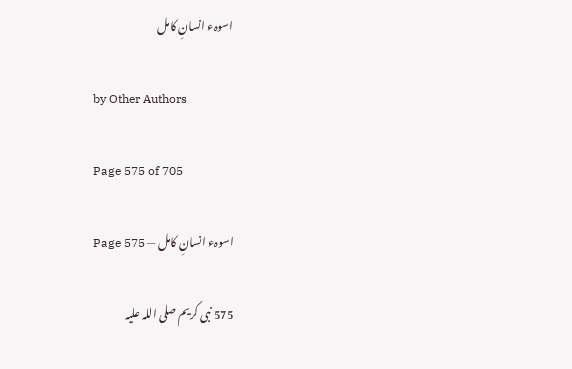اسوہء انسانِ کامل

by Other Authors

Page 575 of 705

اسوہء انسانِ کامل — Page 575

575 نبی کریم صلی اللہ علیہ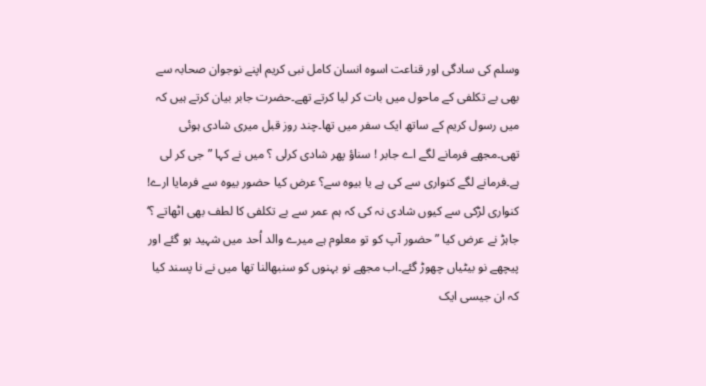وسلم کی سادگی اور قناعت اسوہ انسان کامل نبی کریم اپنے نوجوان صحابہ سے بھی بے تکلفی کے ماحول میں بات کر لیا کرتے تھے۔حضرت جابر بیان کرتے ہیں کہ میں رسول کریم کے ساتھ ایک سفر میں تھا۔چند روز قبل میری شادی ہوئی تھی۔مجھے فرمانے لگے اے جابر ! سناؤ پھر شادی کرلی ؟ میں نے کہا ”جی کر لی ہے۔فرمانے لگے کنواری سے کی ہے یا بیوہ سے؟ عرض کیا حضور بیوہ سے فرمایا ارے! کنواری لڑکی سے کیوں شادی نہ کی کہ ہم عمر سے بے تکلفی کا لطف بھی اٹھاتے ؟‘ جاہڑ نے عرض کیا ”حضور آپ کو تو معلوم ہے میرے والد اُحد میں شہید ہو گئے اور پیچھے نو بیٹیاں چھوڑ گئے۔اب مجھے نو بہنوں کو سنبھالنا تھا میں نے نا پسند کیا کہ ان جیسی ایک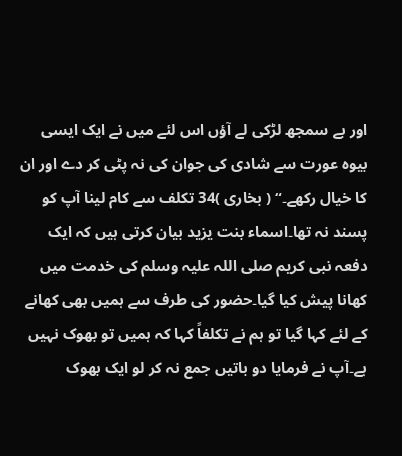اور بے سمجھ لڑکی لے آؤں اس لئے میں نے ایک ایسی بیوہ عورت سے شادی کی جوان کی نہ پٹی کر دے اور ان کا خیال رکھے۔“ ( بخاری )34 تکلف سے کام لینا آپ کو پسند نہ تھا۔اسماء بنت یزید بیان کرتی ہیں کہ ایک دفعہ نبی کریم صلی اللہ علیہ وسلم کی خدمت میں کھانا پیش کیا گیا۔حضور کی طرف سے ہمیں بھی کھانے کے لئے کہا گیا تو ہم نے تکلفاً کہا کہ ہمیں تو بھوک نہیں ہے۔آپ نے فرمایا دو باتیں جمع نہ کر لو ایک بھوک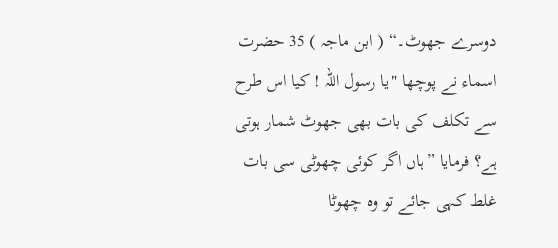دوسرے جھوٹ۔“ ( ابن ماجہ ) 35 حضرت اسماء نے پوچھا "یا رسول اللہ ! کیا اس طرح سے تکلف کی بات بھی جھوٹ شمار ہوتی ہے؟ فرمایا ”ہاں اگر کوئی چھوٹی سی بات غلط کہی جائے تو وہ چھوٹا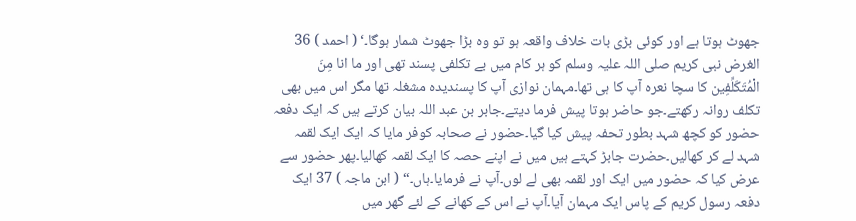جھوٹ ہوتا ہے اور کوئی بڑی بات خلاف واقعہ ہو تو وہ بڑا جھوٹ شمار ہوگا۔‘ ( احمد ) 36 الغرض نبی کریم صلی اللہ علیہ وسلم کو ہر کام میں بے تکلفی پسند تھی اور ما انا مِنَ الْمُتَكَلِّفِین کا سچا نعرہ آپ کا ہی تھا۔مہمان نوازی آپ کا پسندیدہ مشغلہ تھا مگر اس میں بھی تکلف روانہ رکھتے۔جو حاضر ہوتا پیش فرما دیتے۔جابر بن عبد اللہ بیان کرتے ہیں کہ ایک دفعہ حضور کو کچھ شہد بطور تحفہ پیش کیا گیا۔حضور نے صحابہ کوفر مایا کہ ایک ایک لقمہ شہد لے کر کھالیں۔حضرت جابڑ کہتے ہیں میں نے اپنے حصہ کا ایک لقمہ کھالیا۔پھر حضور سے عرض کیا کہ حضور میں ایک اور لقمہ بھی لے لوں۔آپ نے فرمایا۔ہاں۔“ ( ابن ماجہ ) 37 ایک دفعہ رسول کریم کے پاس ایک مہمان آیا۔آپ نے اس کے کھانے کے لئے گھر میں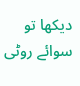دیکھا تو سوائے روٹی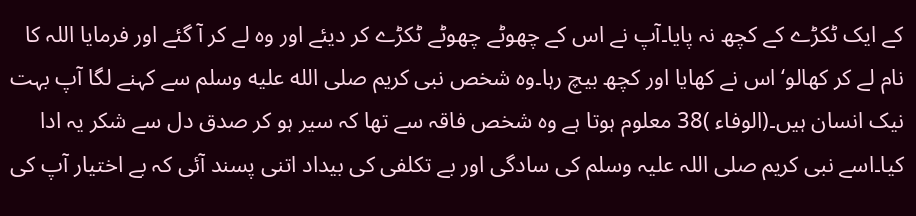کے ایک ٹکڑے کے کچھ نہ پایا۔آپ نے اس کے چھوٹے چھوٹے ٹکڑے کر دیئے اور وہ لے کر آ گئے اور فرمایا اللہ کا نام لے کر کھالو‘ اس نے کھایا اور کچھ بیچ رہا۔وہ شخص نبی کریم صلى الله عليه وسلم سے کہنے لگا آپ بہت نیک انسان ہیں۔(الوفاء )38 معلوم ہوتا ہے وہ شخص فاقہ سے تھا کہ سیر ہو کر صدق دل سے شکر یہ ادا کیا۔اسے نبی کریم صلی اللہ علیہ وسلم کی سادگی اور بے تکلفی کی بیداد اتنی پسند آئی کہ بے اختیار آپ کی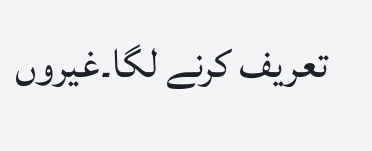تعریف کرنے لگا۔غیروں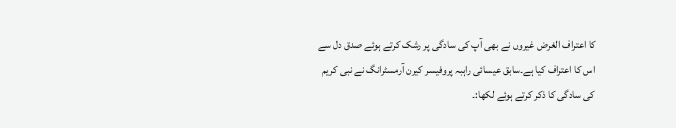کا اعتراف الغرض غیروں نے بھی آپ کی سادگی پر رشک کرتے ہوئے صدق دل سے اس کا اعتراف کیا ہے۔سابق عیسائی راہبہ پروفیسر کیرن آرمسٹرانگ نے نبی کریم کی سادگی کا ذکر کرتے ہوئے لکھا:۔